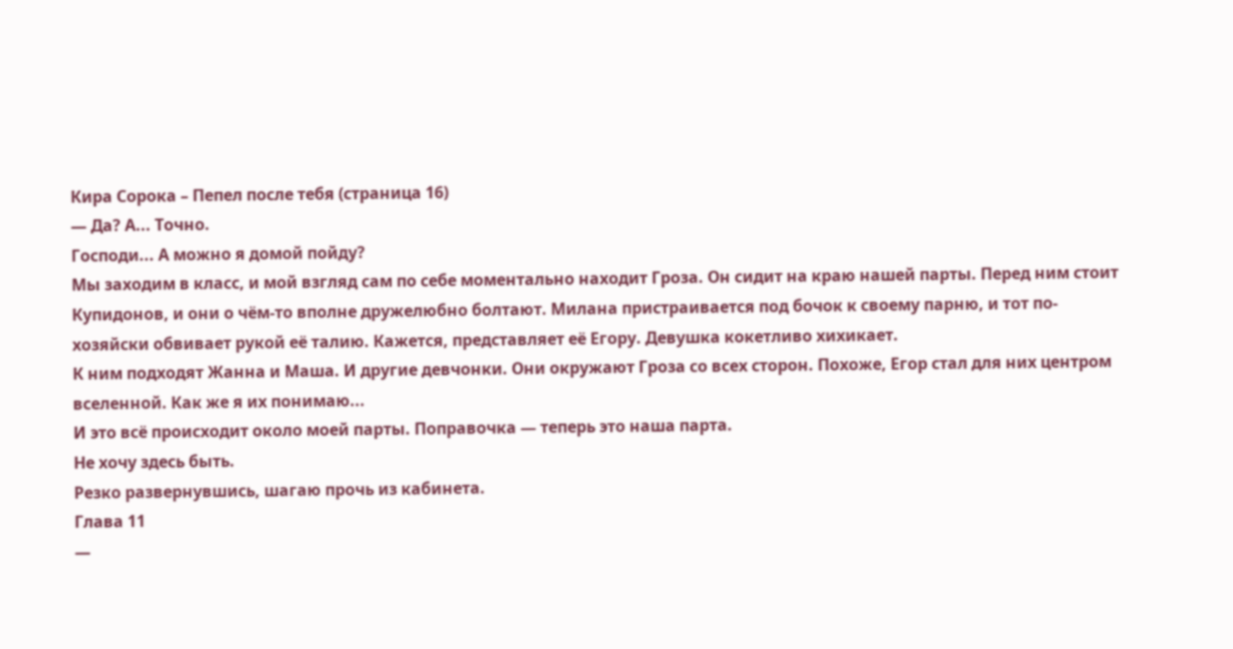Кира Сорока – Пепел после тебя (страница 16)
— Да? А... Точно.
Господи... А можно я домой пойду?
Мы заходим в класс, и мой взгляд сам по себе моментально находит Гроза. Он сидит на краю нашей парты. Перед ним стоит Купидонов, и они о чём-то вполне дружелюбно болтают. Милана пристраивается под бочок к своему парню, и тот по-хозяйски обвивает рукой её талию. Кажется, представляет её Егору. Девушка кокетливо хихикает.
К ним подходят Жанна и Маша. И другие девчонки. Они окружают Гроза со всех сторон. Похоже, Егор стал для них центром вселенной. Как же я их понимаю...
И это всё происходит около моей парты. Поправочка — теперь это наша парта.
Не хочу здесь быть.
Резко развернувшись, шагаю прочь из кабинета.
Глава 11
—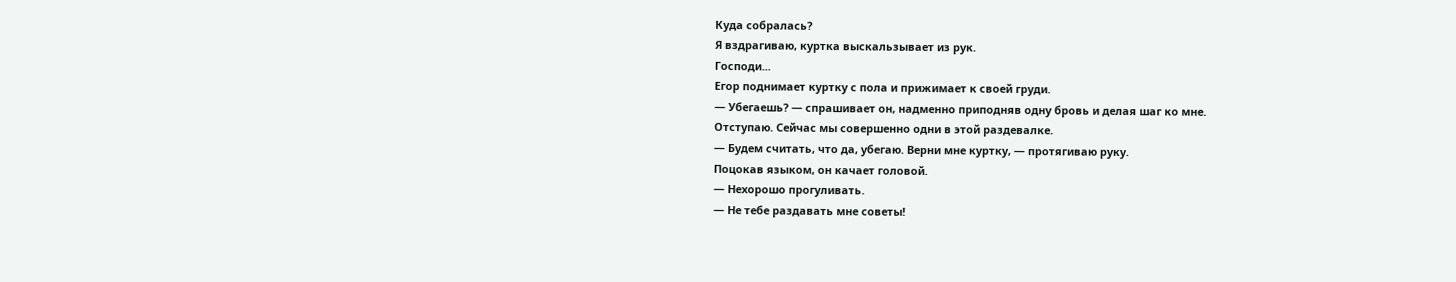Куда собралась?
Я вздрагиваю, куртка выскальзывает из рук.
Господи...
Егор поднимает куртку с пола и прижимает к своей груди.
— Убегаешь? — спрашивает он, надменно приподняв одну бровь и делая шаг ко мне.
Отступаю. Сейчас мы совершенно одни в этой раздевалке.
— Будем считать, что да, убегаю. Верни мне куртку, — протягиваю руку.
Поцокав языком, он качает головой.
— Нехорошо прогуливать.
— Не тебе раздавать мне советы!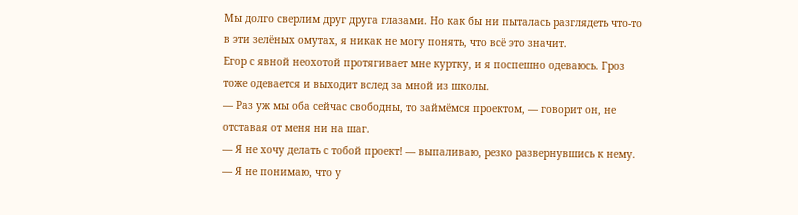Мы долго сверлим друг друга глазами. Но как бы ни пыталась разглядеть что-то в эти зелёных омутах, я никак не могу понять, что всё это значит.
Егор с явной неохотой протягивает мне куртку, и я поспешно одеваюсь. Гроз тоже одевается и выходит вслед за мной из школы.
— Раз уж мы оба сейчас свободны, то займёмся проектом, — говорит он, не отставая от меня ни на шаг.
— Я не хочу делать с тобой проект! — выпаливаю, резко развернувшись к нему. — Я не понимаю, что у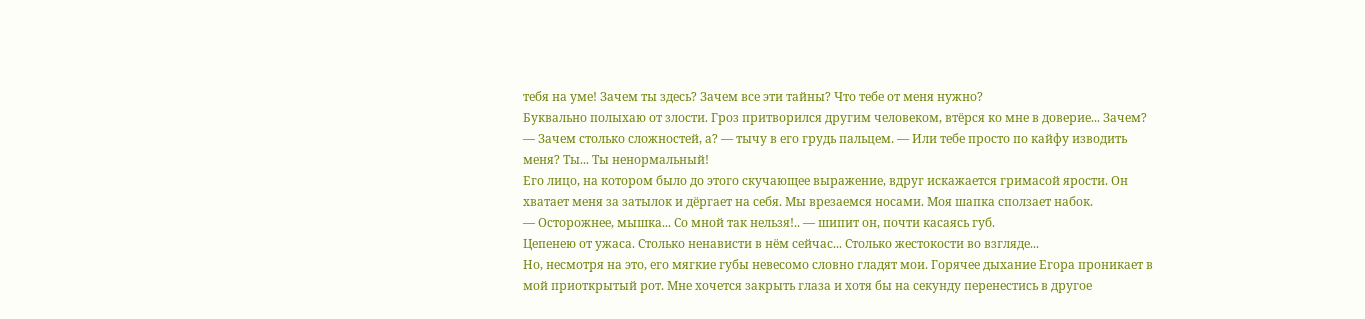тебя на уме! Зачем ты здесь? Зачем все эти тайны? Что тебе от меня нужно?
Буквально полыхаю от злости. Гроз притворился другим человеком, втёрся ко мне в доверие... Зачем?
— Зачем столько сложностей, а? — тычу в его грудь пальцем. — Или тебе просто по кайфу изводить меня? Ты... Ты ненормальный!
Его лицо, на котором было до этого скучающее выражение, вдруг искажается гримасой ярости. Он хватает меня за затылок и дёргает на себя. Мы врезаемся носами. Моя шапка сползает набок.
— Осторожнее, мышка... Со мной так нельзя!.. — шипит он, почти касаясь губ.
Цепенею от ужаса. Столько ненависти в нём сейчас... Столько жестокости во взгляде...
Но, несмотря на это, его мягкие губы невесомо словно гладят мои. Горячее дыхание Егора проникает в мой приоткрытый рот. Мне хочется закрыть глаза и хотя бы на секунду перенестись в другое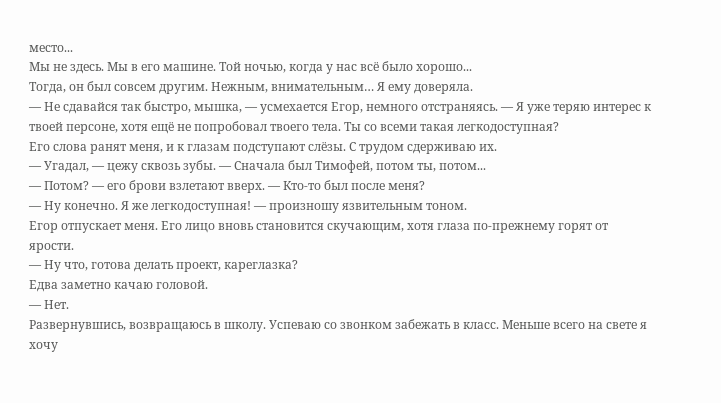место...
Мы не здесь. Мы в его машине. Той ночью, когда у нас всё было хорошо...
Тогда, он был совсем другим. Нежным, внимательным… Я ему доверяла.
— Не сдавайся так быстро, мышка, — усмехается Егор, немного отстраняясь. — Я уже теряю интерес к твоей персоне, хотя ещё не попробовал твоего тела. Ты со всеми такая легкодоступная?
Его слова ранят меня, и к глазам подступают слёзы. С трудом сдерживаю их.
— Угадал, — цежу сквозь зубы. — Сначала был Тимофей, потом ты, потом...
— Потом? — его брови взлетают вверх. — Кто-то был после меня?
— Ну конечно. Я же легкодоступная! — произношу язвительным тоном.
Егор отпускает меня. Его лицо вновь становится скучающим, хотя глаза по-прежнему горят от ярости.
— Ну что, готова делать проект, кареглазка?
Едва заметно качаю головой.
— Нет.
Развернувшись, возвращаюсь в школу. Успеваю со звонком забежать в класс. Меньше всего на свете я хочу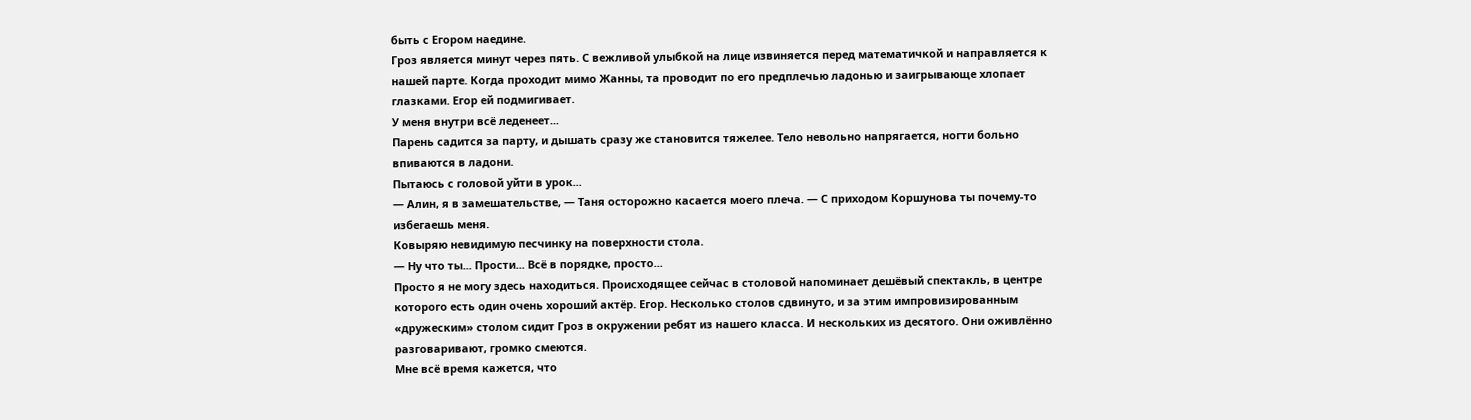быть с Егором наедине.
Гроз является минут через пять. С вежливой улыбкой на лице извиняется перед математичкой и направляется к нашей парте. Когда проходит мимо Жанны, та проводит по его предплечью ладонью и заигрывающе хлопает глазками. Егор ей подмигивает.
У меня внутри всё леденеет...
Парень садится за парту, и дышать сразу же становится тяжелее. Тело невольно напрягается, ногти больно впиваются в ладони.
Пытаюсь с головой уйти в урок...
— Алин, я в замешательстве, — Таня осторожно касается моего плеча. — С приходом Коршунова ты почему-то избегаешь меня.
Ковыряю невидимую песчинку на поверхности стола.
— Ну что ты... Прости... Всё в порядке, просто...
Просто я не могу здесь находиться. Происходящее сейчас в столовой напоминает дешёвый спектакль, в центре которого есть один очень хороший актёр. Егор. Несколько столов сдвинуто, и за этим импровизированным «дружеским» столом сидит Гроз в окружении ребят из нашего класса. И нескольких из десятого. Они оживлённо разговаривают, громко смеются.
Мне всё время кажется, что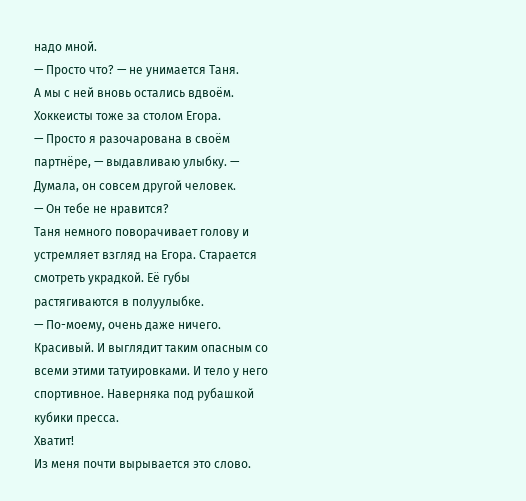надо мной.
— Просто что? — не унимается Таня.
А мы с ней вновь остались вдвоём. Хоккеисты тоже за столом Егора.
— Просто я разочарована в своём партнёре, — выдавливаю улыбку. — Думала, он совсем другой человек.
— Он тебе не нравится?
Таня немного поворачивает голову и устремляет взгляд на Егора. Старается смотреть украдкой. Её губы растягиваются в полуулыбке.
— По-моему, очень даже ничего. Красивый. И выглядит таким опасным со всеми этими татуировками. И тело у него спортивное. Наверняка под рубашкой кубики пресса.
Хватит!
Из меня почти вырывается это слово.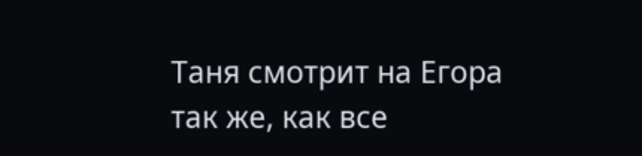Таня смотрит на Егора так же, как все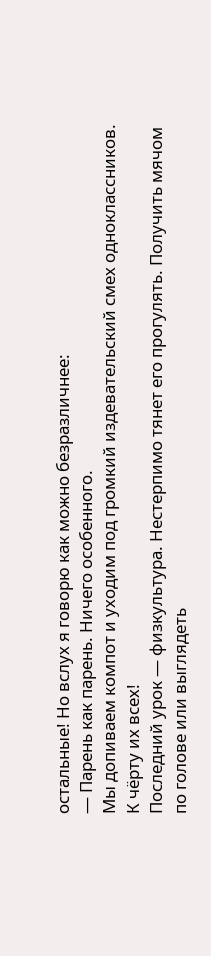остальные! Но вслух я говорю как можно безразличнее:
— Парень как парень. Ничего особенного.
Мы допиваем компот и уходим под громкий издевательский смех одноклассников.
К чёрту их всех!
Последний урок — физкультура. Нестерпимо тянет его прогулять. Получить мячом по голове или выглядеть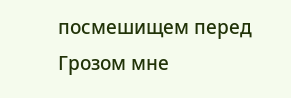посмешищем перед Грозом мне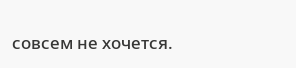совсем не хочется.